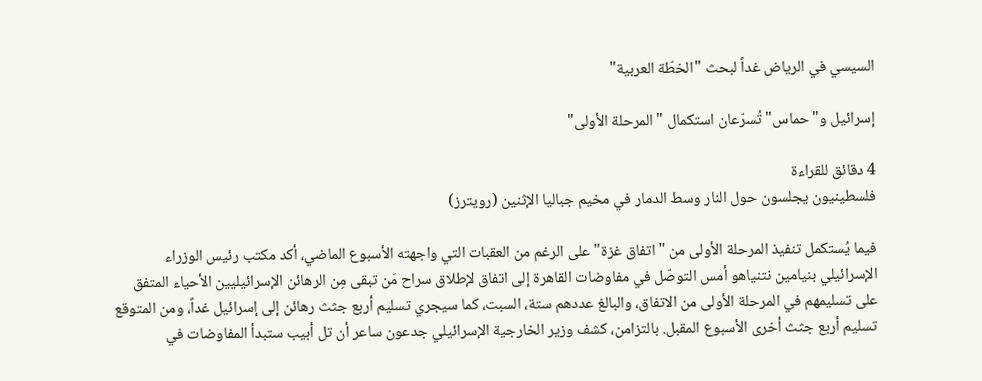السيسي في الرياض غداً لبحث "الخطّة العربية"

إسرائيل و"حماس" تُسرّعان استكمال "المرحلة الأولى"

4 دقائق للقراءة
فلسطينيون يجلسون حول النار وسط الدمار في مخيم جباليا الإثنين (رويترز)

فيما يُستكمل تنفيذ المرحلة الأولى من "اتفاق غزة" على الرغم من العقبات التي واجهته الأسبوع الماضي، أكد مكتب رئيس الوزراء الإسرائيلي بنيامين نتنياهو أمس التوصّل في مفاوضات القاهرة إلى اتفاق لإطلاق سراح مَن تبقى مِن الرهائن الإسرائيليين الأحياء المتفق على تسليمهم في المرحلة الأولى من الاتفاق، والبالغ عددهم ستة، السبت، كما سيجري تسليم أربع جثث رهائن إلى إسرائيل غداً، ومن المتوقع تسليم أربع جثث أخرى الأسبوع المقبل. بالتزامن، كشف وزير الخارجية الإسرائيلي جدعون ساعر أن تل أبيب ستبدأ المفاوضات في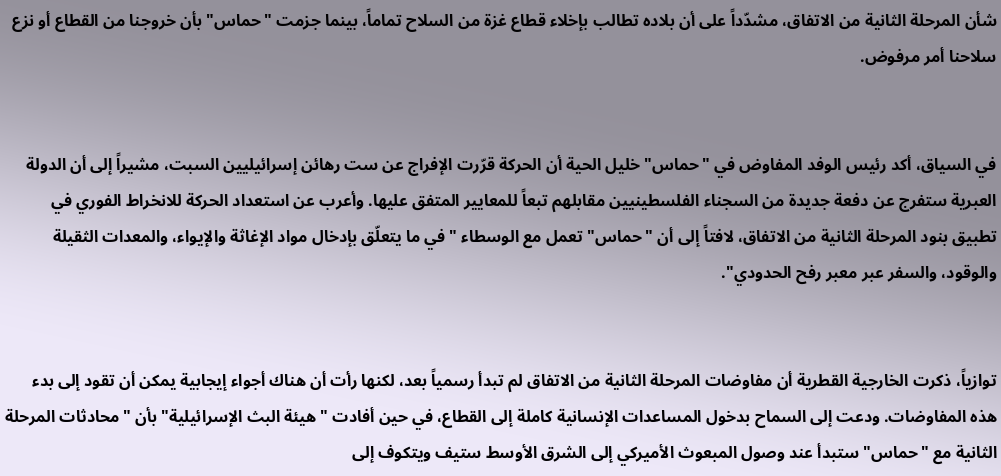شأن المرحلة الثانية من الاتفاق، مشدّداً على أن بلاده تطالب بإخلاء قطاع غزة من السلاح تماماً، بينما جزمت "حماس" بأن خروجنا من القطاع أو نزع سلاحنا أمر مرفوض.


في السياق، أكد رئيس الوفد المفاوض في "حماس" خليل الحية أن الحركة قرّرت الإفراج عن ست رهائن إسرائيليين السبت، مشيراً إلى أن الدولة العبرية ستفرج عن دفعة جديدة من السجناء الفلسطينيين مقابلهم تبعاً للمعايير المتفق عليها. وأعرب عن استعداد الحركة للانخراط الفوري في تطبيق بنود المرحلة الثانية من الاتفاق، لافتاً إلى أن "حماس" تعمل مع الوسطاء "في ما يتعلّق بإدخال مواد الإغاثة والإيواء، والمعدات الثقيلة والوقود، والسفر عبر معبر رفح الحدودي".


توازياً، ذكرت الخارجية القطرية أن مفاوضات المرحلة الثانية من الاتفاق لم تبدأ رسمياً بعد، لكنها رأت أن هناك أجواء إيجابية يمكن أن تقود إلى بدء هذه المفاوضات. ودعت إلى السماح بدخول المساعدات الإنسانية كاملة إلى القطاع، في حين أفادت "هيئة البث الإسرائيلية" بأن "محادثات المرحلة الثانية مع "حماس" ستبدأ عند وصول المبعوث الأميركي إلى الشرق الأوسط ستيف ويتكوف إلى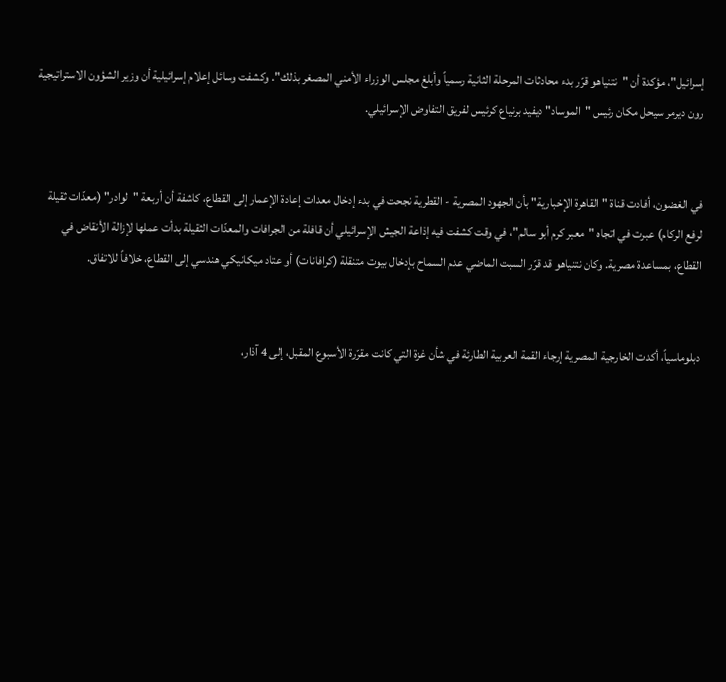إسرائيل"، مؤكدة أن "نتنياهو قرّر بدء محادثات المرحلة الثانية رسمياً وأبلغ مجلس الوزراء الأمني المصغر بذلك". وكشفت وسائل إعلام إسرائيلية أن وزير الشؤون الاستراتيجية رون ديرمر سيحل مكان رئيس "الموساد" ديفيد برنياع كرئيس لفريق التفاوض الإسرائيلي.


في الغضون، أفادت قناة "القاهرة الإخبارية" بأن الجهود المصرية - القطرية نجحت في بدء إدخال معدات إعادة الإعمار إلى القطاع، كاشفة أن أربعة "لوادر" (معدّات ثقيلة لرفع الركام) عبرت في اتجاه "معبر كرم أبو سالم"، في وقت كشفت فيه إذاعة الجيش الإسرائيلي أن قافلة من الجرافات والمعدّات الثقيلة بدأت عملها لإزالة الأنقاض في القطاع، بمساعدة مصرية. وكان نتنياهو قد قرّر السبت الماضي عدم السماح بإدخال بيوت متنقلة (كرافانات) أو عتاد ميكانيكي هندسي إلى القطاع، خلافاً للاتفاق.


دبلوماسياً، أكدت الخارجية المصرية إرجاء القمة العربية الطارئة في شأن غزة التي كانت مقرّرة الأسبوع المقبل، إلى 4 آذار،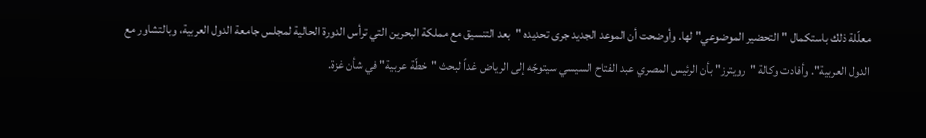معلّلة ذلك باستكمال "التحضير الموضوعي" لها. وأوضحت أن الموعد الجديد جرى تحديده "بعد التنسيق مع مملكة البحرين التي ترأس الدورة الحالية لمجلس جامعة الدول العربية، وبالتشاور مع الدول العربية". وأفادت وكالة "رويترز" بأن الرئيس المصري عبد الفتاح السيسي سيتوجّه إلى الرياض غداً لبحث "خطّة عربية" في شأن غزة.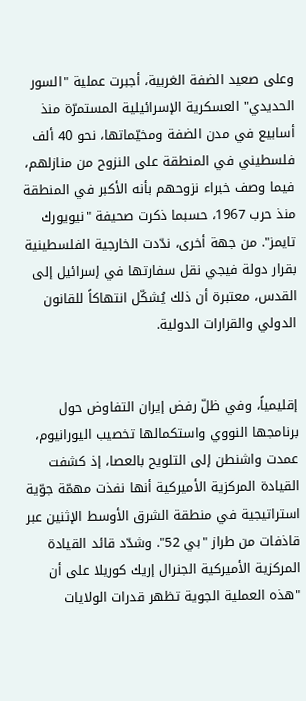وعلى صعيد الضفة الغربية، أجبرت عملية "السور الحديدي" العسكرية الإسرائيلية المستمرّة منذ أسابيع في مدن الضفة ومخيّماتها، نحو 40 ألف فلسطيني في المنطقة على النزوح من منازلهم، فيما وصف خبراء نزوحهم بأنه الأكبر في المنطقة منذ حرب 1967، حسبما ذكرت صحيفة "نيويورك تايمز". من جهة أخرى، ندّدت الخارجية الفلسطينية بقرار دولة فيجي نقل سفارتها في إسرائيل إلى القدس، معتبرة أن ذلك يُشكّل انتهاكاً للقانون الدولي والقرارات الدولية.


إقليمياً، وفي ظلّ رفض إيران التفاوض حول برنامجها النووي واستكمالها تخصيب اليورانيوم، عمدت واشنطن إلى التلويح بالعصا، إذ كشفت القيادة المركزية الأميركية أنها نفذت مهمّة جوّية استراتيجية في منطقة الشرق الأوسط الإثنين عبر قاذفات من طراز "بي 52". وشدّد قائد القيادة المركزية الأميركية الجنرال إريك كوريلا على أن "هذه العملية الجوية تظهر قدرات الولايات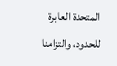المتحدة العابرة للحدود، والتزامنا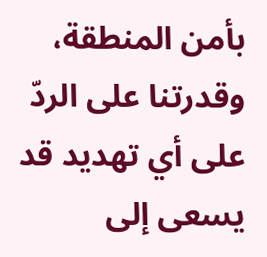بأمن المنطقة، وقدرتنا على الردّ على أي تهديد قد يسعى إلى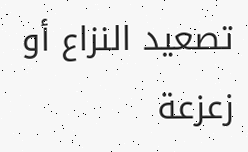تصعيد النزاع أو زعزعة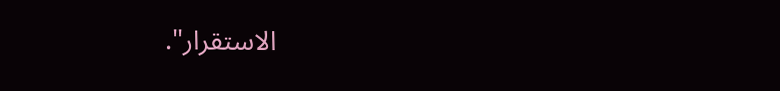الاستقرار".